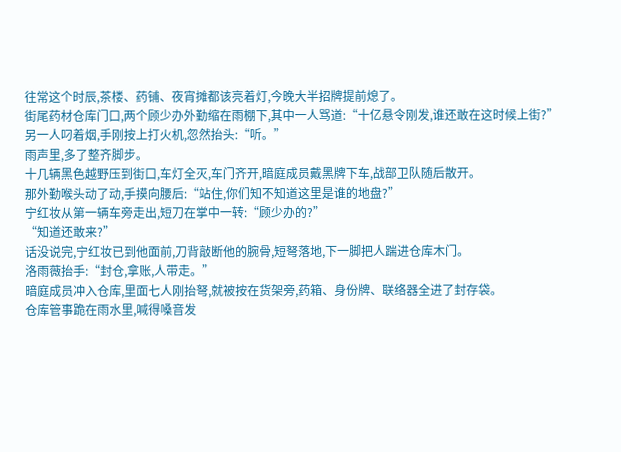往常这个时辰,茶楼、药铺、夜宵摊都该亮着灯,今晚大半招牌提前熄了。
街尾药材仓库门口,两个顾少办外勤缩在雨棚下,其中一人骂道:“十亿悬令刚发,谁还敢在这时候上街?”
另一人叼着烟,手刚按上打火机,忽然抬头:“听。”
雨声里,多了整齐脚步。
十几辆黑色越野压到街口,车灯全灭,车门齐开,暗庭成员戴黑牌下车,战部卫队随后散开。
那外勤喉头动了动,手摸向腰后:“站住,你们知不知道这里是谁的地盘?”
宁红妆从第一辆车旁走出,短刀在掌中一转:“顾少办的?”
“知道还敢来?”
话没说完,宁红妆已到他面前,刀背敲断他的腕骨,短弩落地,下一脚把人踹进仓库木门。
洛雨薇抬手:“封仓,拿账,人带走。”
暗庭成员冲入仓库,里面七人刚抬弩,就被按在货架旁,药箱、身份牌、联络器全进了封存袋。
仓库管事跪在雨水里,喊得嗓音发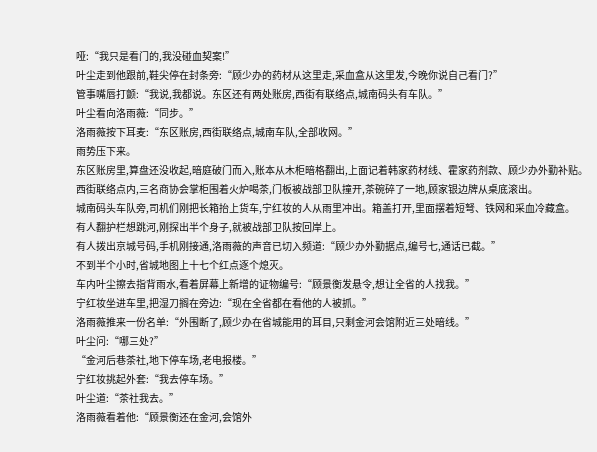哑:“我只是看门的,我没碰血契案!”
叶尘走到他跟前,鞋尖停在封条旁:“顾少办的药材从这里走,采血盒从这里发,今晚你说自己看门?”
管事嘴唇打颤:“我说,我都说。东区还有两处账房,西街有联络点,城南码头有车队。”
叶尘看向洛雨薇:“同步。”
洛雨薇按下耳麦:“东区账房,西街联络点,城南车队,全部收网。”
雨势压下来。
东区账房里,算盘还没收起,暗庭破门而入,账本从木柜暗格翻出,上面记着韩家药材线、霍家药剂款、顾少办外勤补贴。
西街联络点内,三名商协会掌柜围着火炉喝茶,门板被战部卫队撞开,茶碗碎了一地,顾家银边牌从桌底滚出。
城南码头车队旁,司机们刚把长箱抬上货车,宁红妆的人从雨里冲出。箱盖打开,里面摆着短弩、铁网和采血冷藏盒。
有人翻护栏想跳河,刚探出半个身子,就被战部卫队按回岸上。
有人拨出京城号码,手机刚接通,洛雨薇的声音已切入频道:“顾少办外勤据点,编号七,通话已截。”
不到半个小时,省城地图上十七个红点逐个熄灭。
车内叶尘擦去指背雨水,看着屏幕上新增的证物编号:“顾景衡发悬令,想让全省的人找我。”
宁红妆坐进车里,把湿刀搁在旁边:“现在全省都在看他的人被抓。”
洛雨薇推来一份名单:“外围断了,顾少办在省城能用的耳目,只剩金河会馆附近三处暗线。”
叶尘问:“哪三处?”
“金河后巷茶社,地下停车场,老电报楼。”
宁红妆挑起外套:“我去停车场。”
叶尘道:“茶社我去。”
洛雨薇看着他:“顾景衡还在金河,会馆外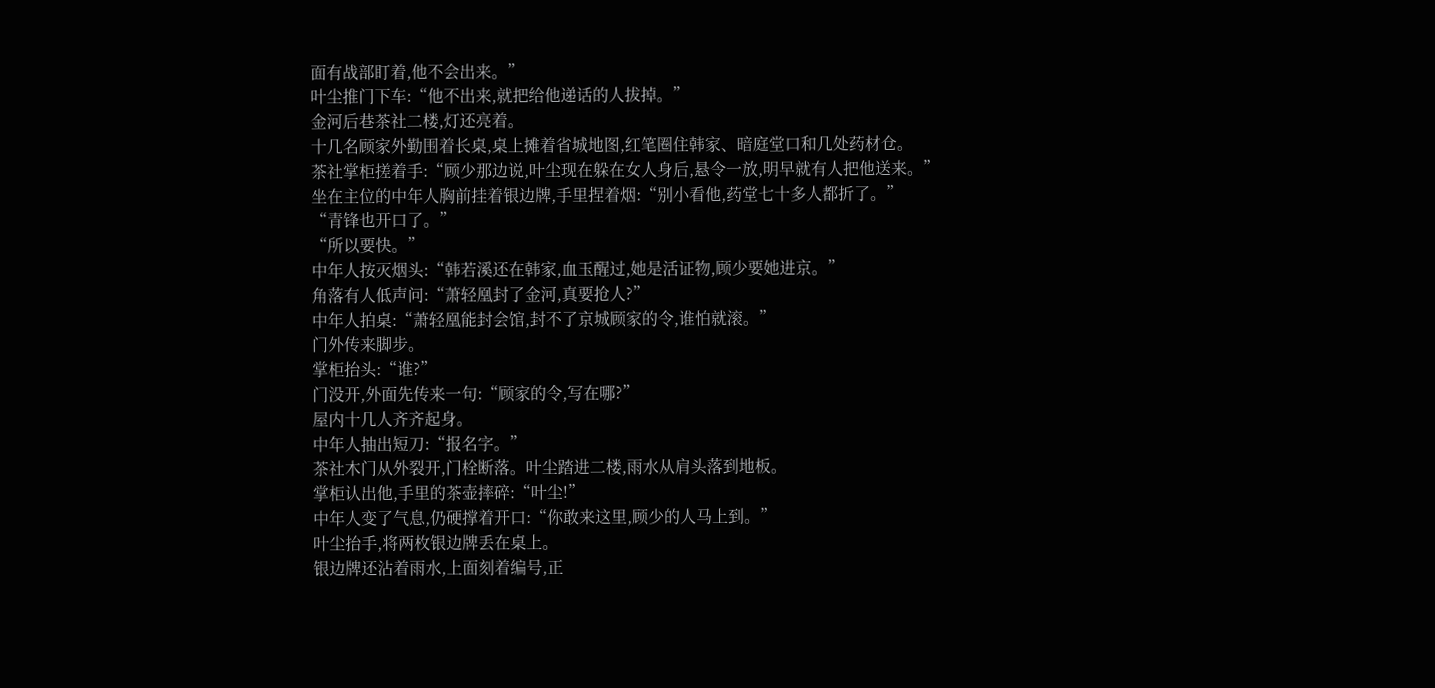面有战部盯着,他不会出来。”
叶尘推门下车:“他不出来,就把给他递话的人拔掉。”
金河后巷茶社二楼,灯还亮着。
十几名顾家外勤围着长桌,桌上摊着省城地图,红笔圈住韩家、暗庭堂口和几处药材仓。
茶社掌柜搓着手:“顾少那边说,叶尘现在躲在女人身后,悬令一放,明早就有人把他送来。”
坐在主位的中年人胸前挂着银边牌,手里捏着烟:“别小看他,药堂七十多人都折了。”
“青锋也开口了。”
“所以要快。”
中年人按灭烟头:“韩若溪还在韩家,血玉醒过,她是活证物,顾少要她进京。”
角落有人低声问:“萧轻凰封了金河,真要抢人?”
中年人拍桌:“萧轻凰能封会馆,封不了京城顾家的令,谁怕就滚。”
门外传来脚步。
掌柜抬头:“谁?”
门没开,外面先传来一句:“顾家的令,写在哪?”
屋内十几人齐齐起身。
中年人抽出短刀:“报名字。”
茶社木门从外裂开,门栓断落。叶尘踏进二楼,雨水从肩头落到地板。
掌柜认出他,手里的茶壶摔碎:“叶尘!”
中年人变了气息,仍硬撑着开口:“你敢来这里,顾少的人马上到。”
叶尘抬手,将两枚银边牌丢在桌上。
银边牌还沾着雨水,上面刻着编号,正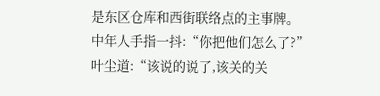是东区仓库和西街联络点的主事牌。
中年人手指一抖:“你把他们怎么了?”
叶尘道:“该说的说了,该关的关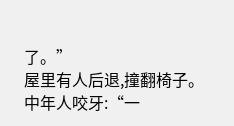了。”
屋里有人后退,撞翻椅子。
中年人咬牙:“一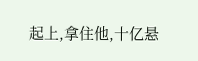起上,拿住他,十亿悬